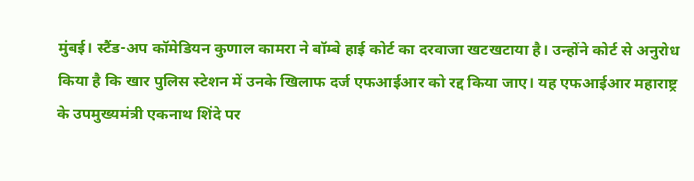मुंबई। स्टैंड-अप कॉमेडियन कुणाल कामरा ने बॉम्बे हाई कोर्ट का दरवाजा खटखटाया है। उन्होंने कोर्ट से अनुरोध किया है कि खार पुलिस स्टेशन में उनके खिलाफ दर्ज एफआईआर को रद्द किया जाए। यह एफआईआर महाराष्ट्र के उपमुख्यमंत्री एकनाथ शिंदे पर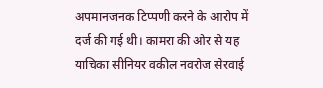अपमानजनक टिप्पणी करने के आरोप में दर्ज की गई थी। कामरा की ओर से यह याचिका सीनियर वकील नवरोज सेरवाई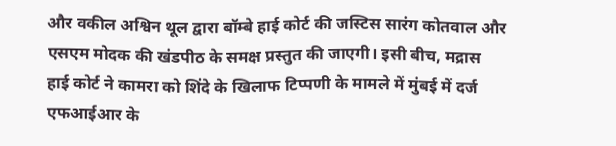और वकील अश्विन थूल द्वारा बॉम्बे हाई कोर्ट की जस्टिस सारंग कोतवाल और एसएम मोदक की खंडपीठ के समक्ष प्रस्तुत की जाएगी। इसी बीच, मद्रास हाई कोर्ट ने कामरा को शिंदे के खिलाफ टिप्पणी के मामले में मुंबई में दर्ज एफआईआर के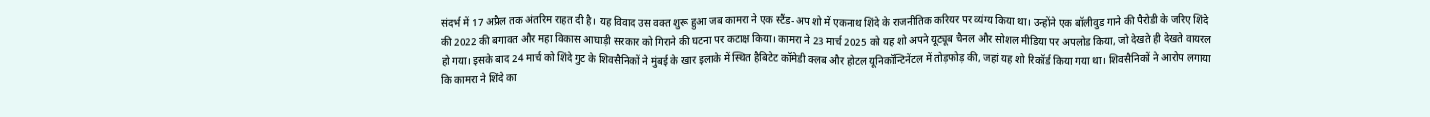संदर्भ में 17 अप्रैल तक अंतरिम राहत दी है। यह विवाद उस वक्त शुरू हुआ जब कामरा ने एक स्टैंड-अप शो में एकनाथ शिंदे के राजनीतिक करियर पर व्यंग्य किया था। उन्होंने एक बॉलीवुड गाने की पैरोडी के जरिए शिंदे की 2022 की बगावत और महा विकास आघाड़ी सरकार को गिराने की घटना पर कटाक्ष किया। कामरा ने 23 मार्च 2025 को यह शो अपने यूट्यूब चैनल और सोशल मीडिया पर अपलोड किया, जो देखते ही देखते वायरल हो गया। इसके बाद 24 मार्च को शिंदे गुट के शिवसैनिकों ने मुंबई के खार इलाके में स्थित हैबिटेट कॉमेडी क्लब और होटल यूनिकॉन्टिनेंटल में तोड़फोड़ की, जहां यह शो रिकॉर्ड किया गया था। शिवसैनिकों ने आरोप लगाया कि कामरा ने शिंदे का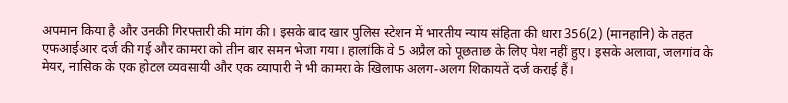अपमान किया है और उनकी गिरफ्तारी की मांग की। इसके बाद खार पुलिस स्टेशन में भारतीय न्याय संहिता की धारा 356(2) (मानहानि) के तहत एफआईआर दर्ज की गई और कामरा को तीन बार समन भेजा गया। हालांकि वे 5 अप्रैल को पूछताछ के लिए पेश नहीं हुए। इसके अलावा, जलगांव के मेयर, नासिक के एक होटल व्यवसायी और एक व्यापारी ने भी कामरा के खिलाफ अलग-अलग शिकायतें दर्ज कराई हैं।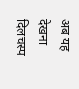अब यह देखना दिलचस्प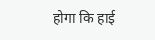होगा कि हाई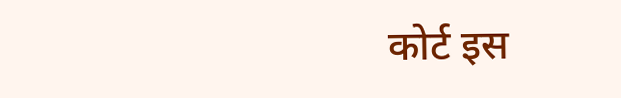कोर्ट इस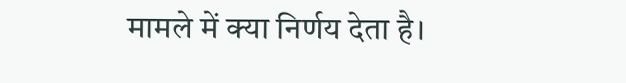मामले में क्या निर्णय देता है।